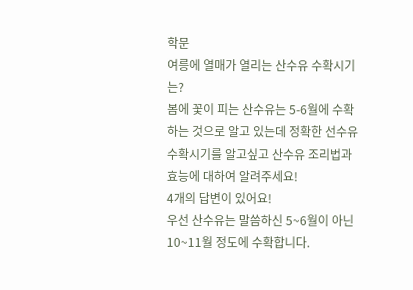학문
여릉에 열매가 열리는 산수유 수확시기는?
봄에 꽃이 피는 산수유는 5-6월에 수확하는 것으로 알고 있는데 정확한 선수유 수확시기를 알고싶고 산수유 조리법과 효능에 대하여 알려주세요!
4개의 답변이 있어요!
우선 산수유는 말씀하신 5~6월이 아닌 10~11월 정도에 수확합니다.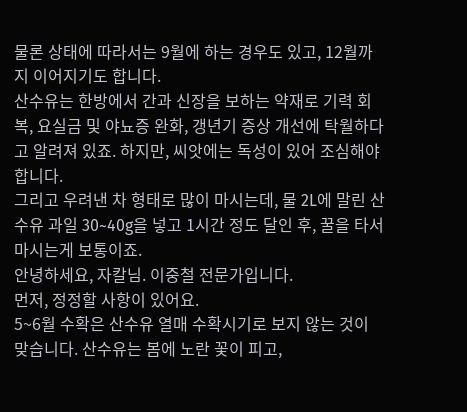물론 상태에 따라서는 9월에 하는 경우도 있고, 12월까지 이어지기도 합니다.
산수유는 한방에서 간과 신장을 보하는 약재로 기력 회복, 요실금 및 야뇨증 완화, 갱년기 증상 개선에 탁월하다고 알려져 있죠. 하지만, 씨앗에는 독성이 있어 조심해야 합니다.
그리고 우려낸 차 형태로 많이 마시는데, 물 2L에 말린 산수유 과일 30~40g을 넣고 1시간 정도 달인 후, 꿀을 타서 마시는게 보통이죠.
안녕하세요, 자칼님. 이중철 전문가입니다.
먼저, 정정할 사항이 있어요.
5~6월 수확은 산수유 열매 수확시기로 보지 않는 것이 맞습니다. 산수유는 봄에 노란 꽃이 피고,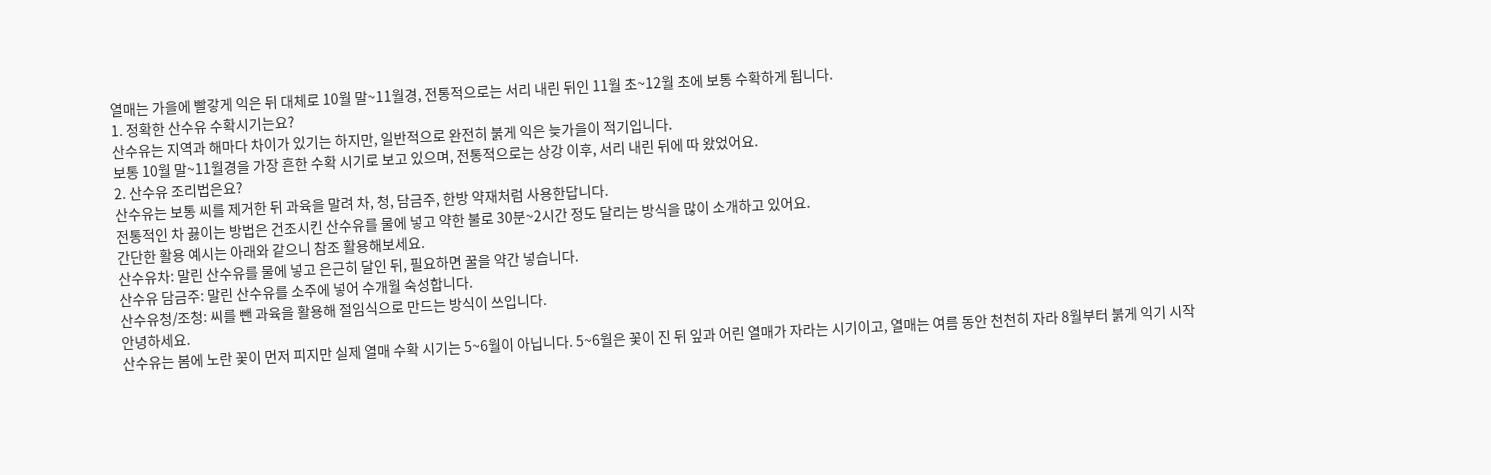열매는 가을에 빨갛게 익은 뒤 대체로 10월 말~11월경, 전통적으로는 서리 내린 뒤인 11월 초~12월 초에 보통 수확하게 됩니다.
1. 정확한 산수유 수확시기는요?
산수유는 지역과 해마다 차이가 있기는 하지만, 일반적으로 완전히 붉게 익은 늦가을이 적기입니다.
보통 10월 말~11월경을 가장 흔한 수확 시기로 보고 있으며, 전통적으로는 상강 이후, 서리 내린 뒤에 따 왔었어요.
2. 산수유 조리법은요?
산수유는 보통 씨를 제거한 뒤 과육을 말려 차, 청, 담금주, 한방 약재처럼 사용한답니다.
전통적인 차 끓이는 방법은 건조시킨 산수유를 물에 넣고 약한 불로 30분~2시간 정도 달리는 방식을 많이 소개하고 있어요.
간단한 활용 예시는 아래와 같으니 참조 활용해보세요.
산수유차: 말린 산수유를 물에 넣고 은근히 달인 뒤, 필요하면 꿀을 약간 넣습니다.
산수유 담금주: 말린 산수유를 소주에 넣어 수개월 숙성합니다.
산수유청/조청: 씨를 뺀 과육을 활용해 절임식으로 만드는 방식이 쓰입니다.
안녕하세요.
산수유는 봄에 노란 꽃이 먼저 피지만 실제 열매 수확 시기는 5~6월이 아닙니다. 5~6월은 꽃이 진 뒤 잎과 어린 열매가 자라는 시기이고, 열매는 여름 동안 천천히 자라 8월부터 붉게 익기 시작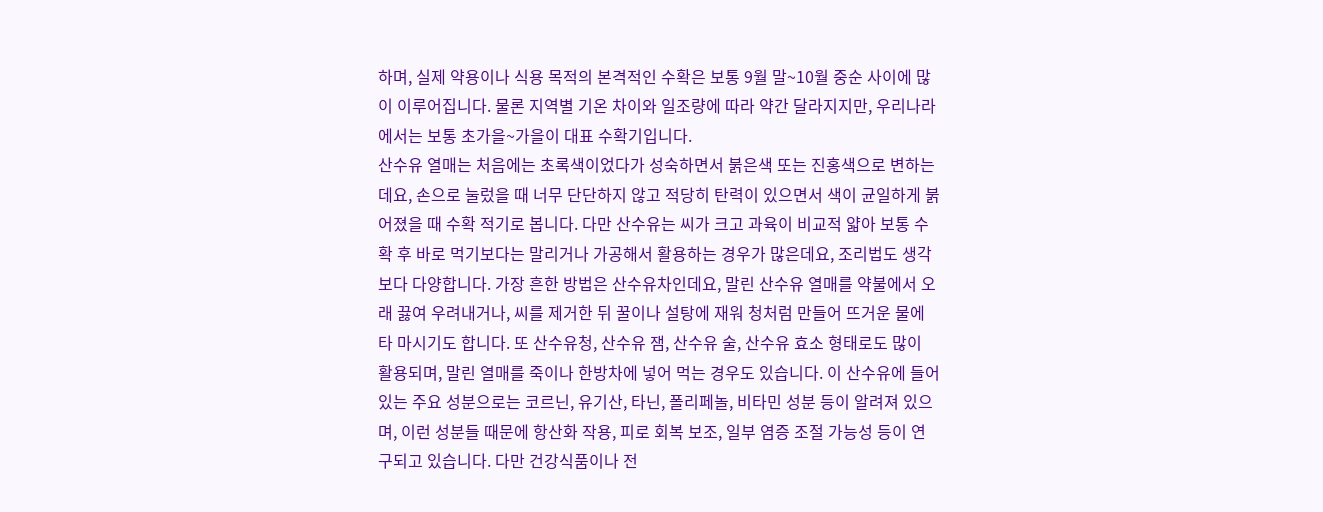하며, 실제 약용이나 식용 목적의 본격적인 수확은 보통 9월 말~10월 중순 사이에 많이 이루어집니다. 물론 지역별 기온 차이와 일조량에 따라 약간 달라지지만, 우리나라에서는 보통 초가을~가을이 대표 수확기입니다.
산수유 열매는 처음에는 초록색이었다가 성숙하면서 붉은색 또는 진홍색으로 변하는데요, 손으로 눌렀을 때 너무 단단하지 않고 적당히 탄력이 있으면서 색이 균일하게 붉어졌을 때 수확 적기로 봅니다. 다만 산수유는 씨가 크고 과육이 비교적 얇아 보통 수확 후 바로 먹기보다는 말리거나 가공해서 활용하는 경우가 많은데요, 조리법도 생각보다 다양합니다. 가장 흔한 방법은 산수유차인데요, 말린 산수유 열매를 약불에서 오래 끓여 우려내거나, 씨를 제거한 뒤 꿀이나 설탕에 재워 청처럼 만들어 뜨거운 물에 타 마시기도 합니다. 또 산수유청, 산수유 잼, 산수유 술, 산수유 효소 형태로도 많이 활용되며, 말린 열매를 죽이나 한방차에 넣어 먹는 경우도 있습니다. 이 산수유에 들어 있는 주요 성분으로는 코르닌, 유기산, 타닌, 폴리페놀, 비타민 성분 등이 알려져 있으며, 이런 성분들 때문에 항산화 작용, 피로 회복 보조, 일부 염증 조절 가능성 등이 연구되고 있습니다. 다만 건강식품이나 전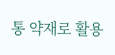통 약재로 활용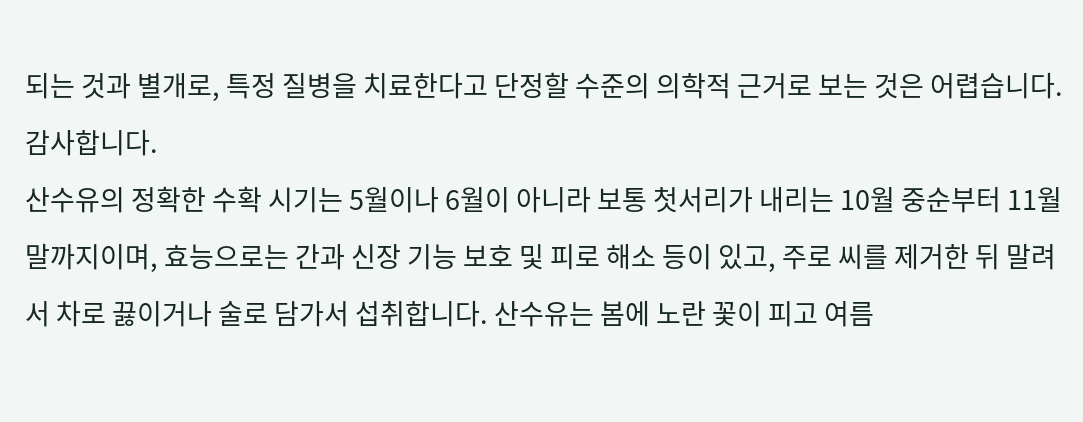되는 것과 별개로, 특정 질병을 치료한다고 단정할 수준의 의학적 근거로 보는 것은 어렵습니다. 감사합니다.
산수유의 정확한 수확 시기는 5월이나 6월이 아니라 보통 첫서리가 내리는 10월 중순부터 11월 말까지이며, 효능으로는 간과 신장 기능 보호 및 피로 해소 등이 있고, 주로 씨를 제거한 뒤 말려서 차로 끓이거나 술로 담가서 섭취합니다. 산수유는 봄에 노란 꽃이 피고 여름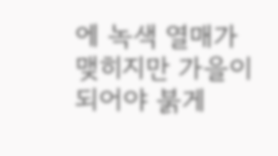에 녹색 열매가 맺히지만 가을이 되어야 붉게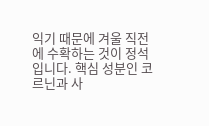익기 때문에 겨울 직전에 수확하는 것이 정석입니다. 핵심 성분인 코르닌과 사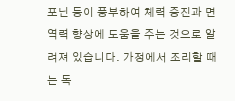포닌 등이 풍부하여 체력 증진과 면역력 향상에 도움을 주는 것으로 알려져 있습니다. 가정에서 조리할 때는 독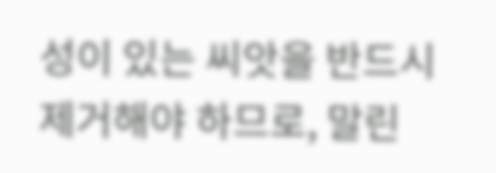성이 있는 씨앗을 반드시 제거해야 하므로, 말린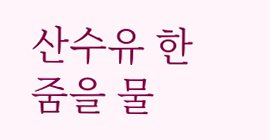산수유 한 줌을 물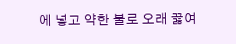에 넣고 약한 불로 오래 끓여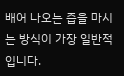배어 나오는 즙을 마시는 방식이 가장 일반적입니다.